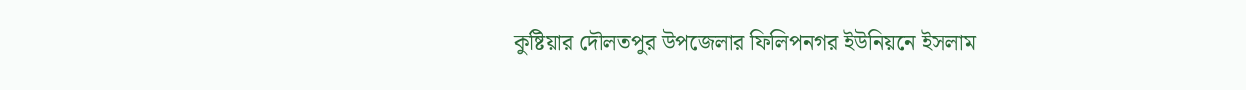কুষ্টিয়ার দৌলতপুর উপজেলার ফিলিপনগর ইউনিয়নে ইসলাম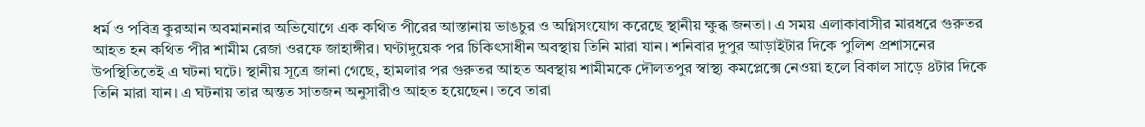ধর্ম ও পবিত্র কুরআন অবমাননার অভিযোগে এক কথিত পীরের আস্তানায় ভাঙচুর ও অগ্নিসংযোগ করেছে স্থানীয় ক্ষুব্ধ জনতা। এ সময় এলাকাবাসীর মারধরে গুরুতর আহত হন কথিত পীর শামীম রেজা ওরফে জাহাঙ্গীর। ঘণ্টাদুয়েক পর চিকিৎসাধীন অবস্থায় তিনি মারা যান। শনিবার দুপুর আড়াইটার দিকে পুলিশ প্রশাসনের উপস্থিতিতেই এ ঘটনা ঘটে। স্থানীয় সূত্রে জানা গেছে, হামলার পর গুরুতর আহত অবস্থায় শামীমকে দৌলতপুর স্বাস্থ্য কমপ্লেক্সে নেওয়া হলে বিকাল সাড়ে ৪টার দিকে তিনি মারা যান। এ ঘটনায় তার অন্তত সাতজন অনুসারীও আহত হয়েছেন। তবে তারা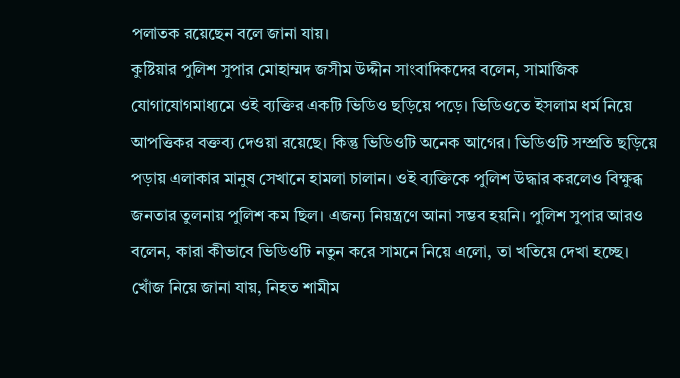পলাতক রয়েছেন বলে জানা যায়।
কুষ্টিয়ার পুলিশ সুপার মোহাম্মদ জসীম উদ্দীন সাংবাদিকদের বলেন, সামাজিক যোগাযোগমাধ্যমে ওই ব্যক্তির একটি ভিডিও ছড়িয়ে পড়ে। ভিডিওতে ইসলাম ধর্ম নিয়ে আপত্তিকর বক্তব্য দেওয়া রয়েছে। কিন্তু ভিডিওটি অনেক আগের। ভিডিওটি সম্প্রতি ছড়িয়ে পড়ায় এলাকার মানুষ সেখানে হামলা চালান। ওই ব্যক্তিকে পুলিশ উদ্ধার করলেও বিক্ষুব্ধ জনতার তুলনায় পুলিশ কম ছিল। এজন্য নিয়ন্ত্রণে আনা সম্ভব হয়নি। পুলিশ সুপার আরও বলেন, কারা কীভাবে ভিডিওটি নতুন করে সামনে নিয়ে এলো, তা খতিয়ে দেখা হচ্ছে। খোঁজ নিয়ে জানা যায়, নিহত শামীম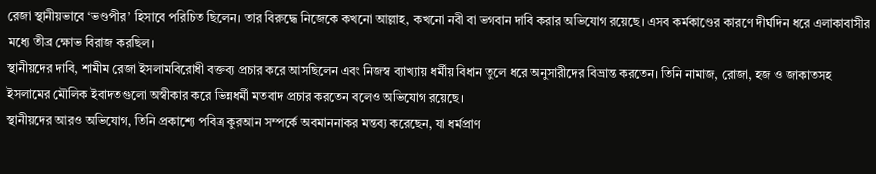রেজা স্থানীয়ভাবে ‘ভণ্ডপীর’ হিসাবে পরিচিত ছিলেন। তার বিরুদ্ধে নিজেকে কখনো আল্লাহ, কখনো নবী বা ভগবান দাবি করার অভিযোগ রয়েছে। এসব কর্মকাণ্ডের কারণে দীর্ঘদিন ধরে এলাকাবাসীর মধ্যে তীব্র ক্ষোভ বিরাজ করছিল।
স্থানীয়দের দাবি, শামীম রেজা ইসলামবিরোধী বক্তব্য প্রচার করে আসছিলেন এবং নিজস্ব ব্যাখ্যায় ধর্মীয় বিধান তুলে ধরে অনুসারীদের বিভ্রান্ত করতেন। তিনি নামাজ, রোজা, হজ ও জাকাতসহ ইসলামের মৌলিক ইবাদতগুলো অস্বীকার করে ভিন্নধর্মী মতবাদ প্রচার করতেন বলেও অভিযোগ রয়েছে।
স্থানীয়দের আরও অভিযোগ, তিনি প্রকাশ্যে পবিত্র কুরআন সম্পর্কে অবমাননাকর মন্তব্য করেছেন, যা ধর্মপ্রাণ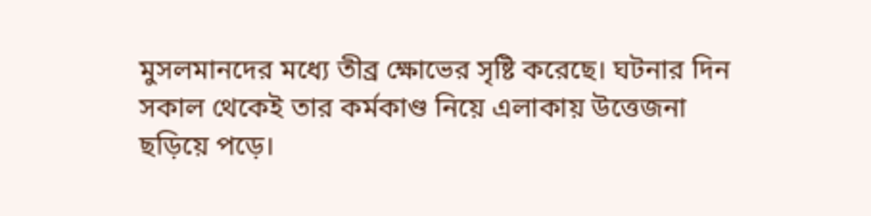মুসলমানদের মধ্যে তীব্র ক্ষোভের সৃষ্টি করেছে। ঘটনার দিন সকাল থেকেই তার কর্মকাণ্ড নিয়ে এলাকায় উত্তেজনা ছড়িয়ে পড়ে।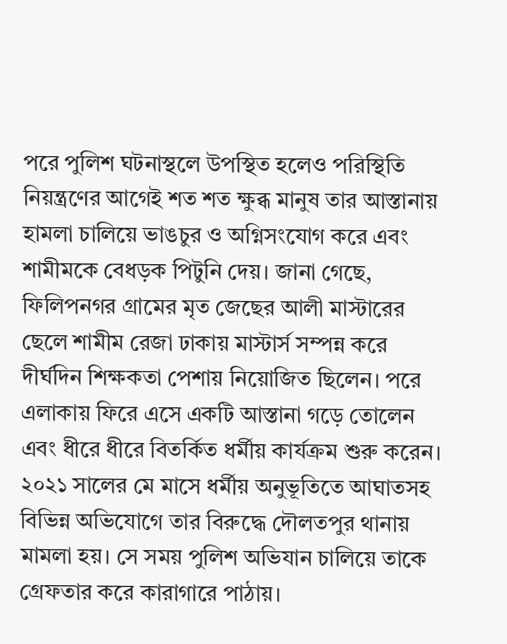পরে পুলিশ ঘটনাস্থলে উপস্থিত হলেও পরিস্থিতি নিয়ন্ত্রণের আগেই শত শত ক্ষুব্ধ মানুষ তার আস্তানায় হামলা চালিয়ে ভাঙচুর ও অগ্নিসংযোগ করে এবং শামীমকে বেধড়ক পিটুনি দেয়। জানা গেছে, ফিলিপনগর গ্রামের মৃত জেছের আলী মাস্টারের ছেলে শামীম রেজা ঢাকায় মাস্টার্স সম্পন্ন করে দীর্ঘদিন শিক্ষকতা পেশায় নিয়োজিত ছিলেন। পরে এলাকায় ফিরে এসে একটি আস্তানা গড়ে তোলেন এবং ধীরে ধীরে বিতর্কিত ধর্মীয় কার্যক্রম শুরু করেন। ২০২১ সালের মে মাসে ধর্মীয় অনুভূতিতে আঘাতসহ বিভিন্ন অভিযোগে তার বিরুদ্ধে দৌলতপুর থানায় মামলা হয়। সে সময় পুলিশ অভিযান চালিয়ে তাকে গ্রেফতার করে কারাগারে পাঠায়।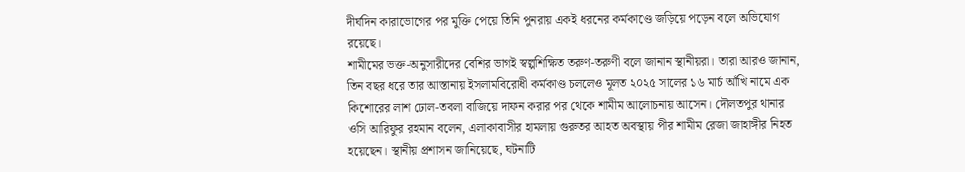দীর্ঘদিন কারাভোগের পর মুক্তি পেয়ে তিনি পুনরায় একই ধরনের কর্মকাণ্ডে জড়িয়ে পড়েন বলে অভিযোগ রয়েছে।
শামীমের ভক্ত-অনুসারীদের বেশির ভাগই স্বল্পশিক্ষিত তরুণ-তরুণী বলে জানান স্থানীয়রা। তারা আরও জানান, তিন বছর ধরে তার আস্তানায় ইসলামবিরোধী কর্মকাণ্ড চললেও মূলত ২০২৫ সালের ১৬ মার্চ আঁখি নামে এক কিশোরের লাশ ঢোল-তবলা বাজিয়ে দাফন করার পর থেকে শামীম আলোচনায় আসেন। দৌলতপুর থানার ওসি আরিফুর রহমান বলেন, এলাকাবাসীর হামলায় গুরুতর আহত অবস্থায় পীর শামীম রেজা জাহাঙ্গীর নিহত হয়েছেন। স্থানীয় প্রশাসন জানিয়েছে, ঘটনাটি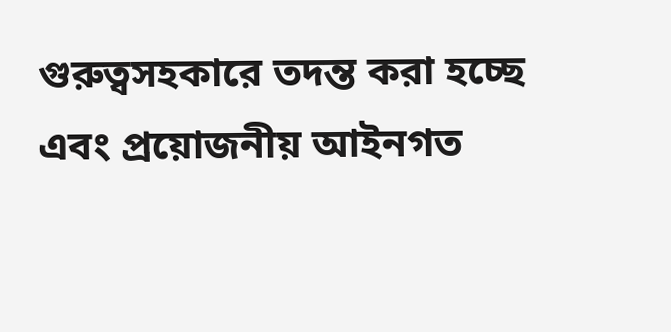গুরুত্বসহকারে তদন্ত করা হচ্ছে এবং প্রয়োজনীয় আইনগত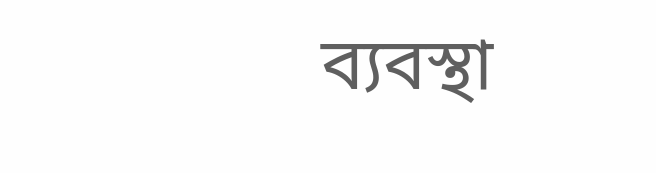ব্যবস্থা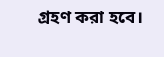গ্রহণ করা হবে।